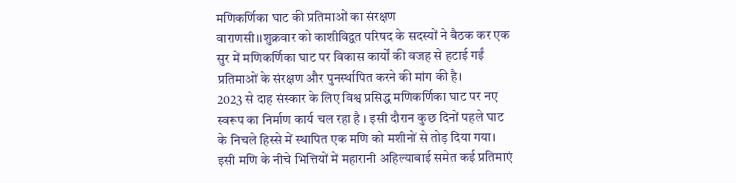मणिकर्णिका घाट की प्रतिमाओं का संरक्षण
वाराणसी।।शुक्रवार को काशीविद्वत परिषद के सदस्यों ने बैठक कर एक सुर में मणिकर्णिका घाट पर विकास कार्यों की वजह से हटाई गईं प्रतिमाओं के संरक्षण और पुनर्स्थापित करने की मांग की है।
2023 से दाह संस्कार के लिए विश्व प्रसिद्ध मणिकर्णिका घाट पर नए स्वरूप का निर्माण कार्य चल रहा है । इसी दौरान कुछ दिनों पहले घाट के निचले हिस्से में स्थापित एक मणि को मशीनों से तोड़ दिया गया। इसी मणि के नीचे भित्तियों में महारानी अहिल्याबाई समेत कई प्रतिमाएं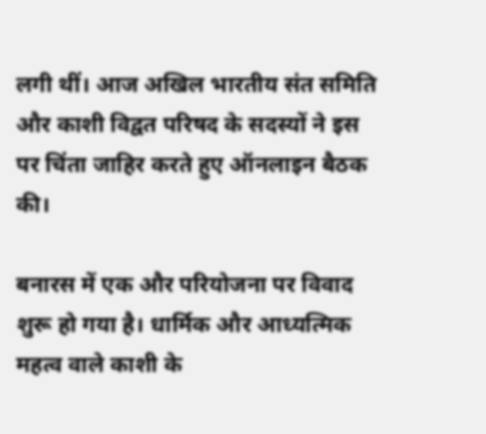लगी थीं। आज अखिल भारतीय संत समिति और काशी विद्वत परिषद के सदस्यों ने इस पर चिंता जाहिर करते हुए ऑनलाइन बैठक की।

बनारस में एक और परियोजना पर विवाद शुरू हो गया है। धार्मिक और आध्यत्मिक महत्व वाले काशी के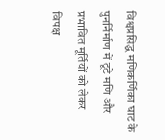विश्वप्रसिद्ध मणिकर्णिका घाट के पुनर्निर्माण में टूटे मणि और प्रभावित मूर्तियों को लेकर विपक्ष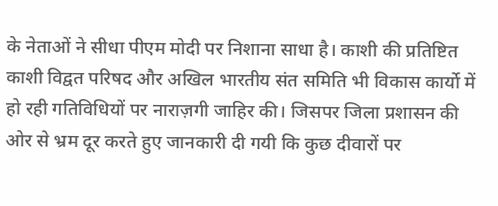के नेताओं ने सीधा पीएम मोदी पर निशाना साधा है। काशी की प्रतिष्टित काशी विद्वत परिषद और अखिल भारतीय संत समिति भी विकास कार्यो में हो रही गतिविधियों पर नाराज़गी जाहिर की। जिसपर जिला प्रशासन की ओर से भ्रम दूर करते हुए जानकारी दी गयी कि कुछ दीवारों पर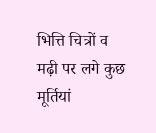भित्ति चित्रों व मढ़ी पर लगे कुछ मूर्तियां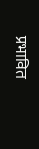प्रभावित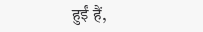हुईं हैं,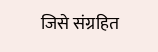जिसे संग्रहित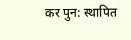कर पुन: स्थापित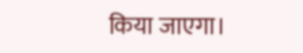किया जाएगा।